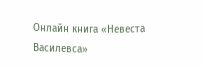Онлайн книга «Невеста Василевса»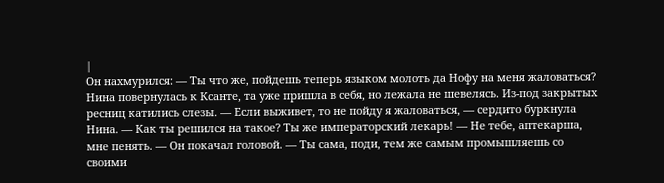|
Он нахмурился: — Ты что же, пойдешь теперь языком молоть да Нофу на меня жаловаться? Нина повернулась к Ксанте, та уже пришла в себя, но лежала не шевелясь. Из-под закрытых ресниц катились слезы. — Если выживет, то не пойду я жаловаться, — сердито буркнула Нина. — Как ты решился на такое? Ты же императорский лекарь! — Не тебе, аптекарша, мне пенять. — Он покачал головой. — Ты сама, поди, тем же самым промышляешь со своими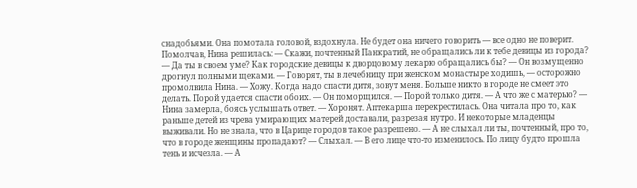снадобьями. Она помотала головой, вздохнула. Не будет она ничего говорить — все одно не поверит. Помолчав, Нина решилась: — Скажи, почтенный Панкратий, не обращались ли к тебе девицы из города? — Да ты в своем уме? Как городские девицы к дворцовому лекарю обращались бы? — Он возмущенно дрогнул полными щеками. — Говорят, ты в лечебницу при женском монастыре ходишь, — осторожно промолвила Нина. — Хожу. Когда надо спасти дитя, зовут меня. Больше никто в городе не смеет это делать. Порой удается спасти обоих. — Он поморщился. — Порой только дитя. — А что же с матерью? — Нина замерла, боясь услышать ответ. — Хоронят. Аптекарша перекрестилась. Она читала про то, как раньше детей из чрева умирающих матерей доставали, разрезая нутро. И некоторые младенцы выживали. Но не знала, что в Царице городов такое разрешено. — А не слыхал ли ты, почтенный, про то, что в городе женщины пропадают? — Слыхал. — В его лице что-то изменилось. По лицу будто прошла тень и исчезла. — А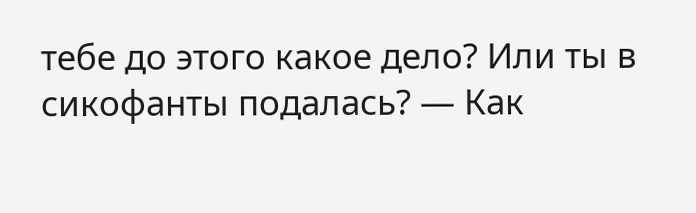тебе до этого какое дело? Или ты в сикофанты подалась? — Как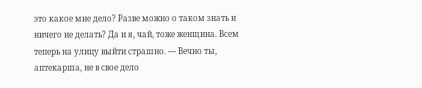это какое мне дело? Разве можно о таком знать и ничего не делать? Да и я, чай, тоже женщина. Всем теперь на улицу выйти страшно. — Вечно ты, аптекарша, не в свое дело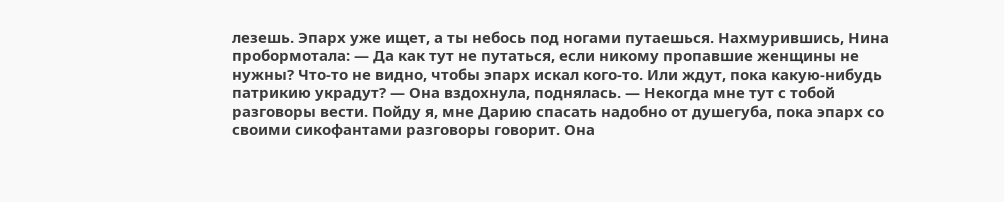лезешь. Эпарх уже ищет, а ты небось под ногами путаешься. Нахмурившись, Нина пробормотала: — Да как тут не путаться, если никому пропавшие женщины не нужны? Что-то не видно, чтобы эпарх искал кого-то. Или ждут, пока какую-нибудь патрикию украдут? — Она вздохнула, поднялась. — Некогда мне тут с тобой разговоры вести. Пойду я, мне Дарию спасать надобно от душегуба, пока эпарх со своими сикофантами разговоры говорит. Она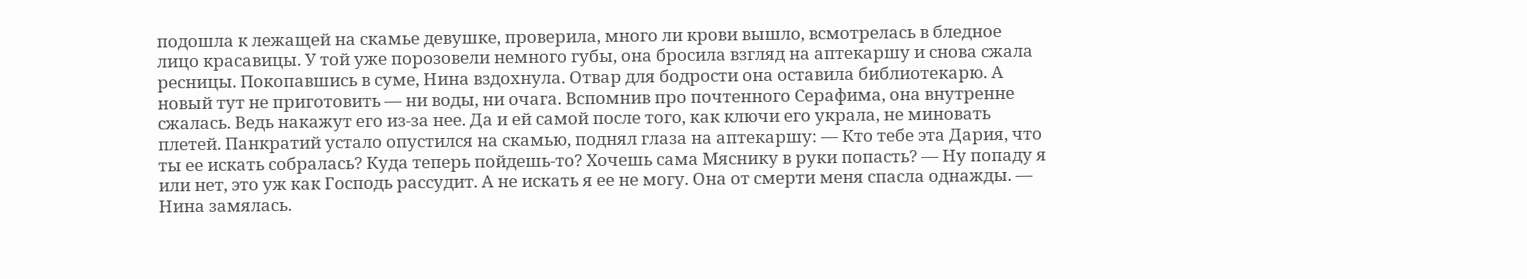подошла к лежащей на скамье девушке, проверила, много ли крови вышло, всмотрелась в бледное лицо красавицы. У той уже порозовели немного губы, она бросила взгляд на аптекаршу и снова сжала ресницы. Покопавшись в суме, Нина вздохнула. Отвар для бодрости она оставила библиотекарю. А новый тут не приготовить — ни воды, ни очага. Вспомнив про почтенного Серафима, она внутренне сжалась. Ведь накажут его из-за нее. Да и ей самой после того, как ключи его украла, не миновать плетей. Панкратий устало опустился на скамью, поднял глаза на аптекаршу: — Кто тебе эта Дария, что ты ее искать собралась? Куда теперь пойдешь-то? Хочешь сама Мяснику в руки попасть? — Ну попаду я или нет, это уж как Господь рассудит. А не искать я ее не могу. Она от смерти меня спасла однажды. — Нина замялась.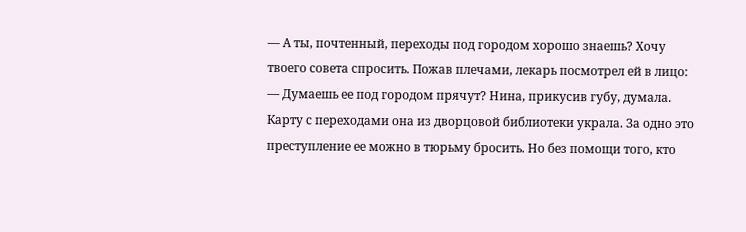— А ты, почтенный, переходы под городом хорошо знаешь? Хочу твоего совета спросить. Пожав плечами, лекарь посмотрел ей в лицо: — Думаешь ее под городом прячут? Нина, прикусив губу, думала. Карту с переходами она из дворцовой библиотеки украла. За одно это преступление ее можно в тюрьму бросить. Но без помощи того, кто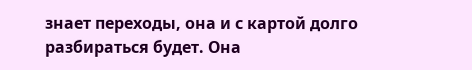знает переходы, она и с картой долго разбираться будет. Она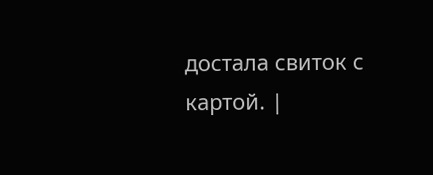достала свиток с картой. |